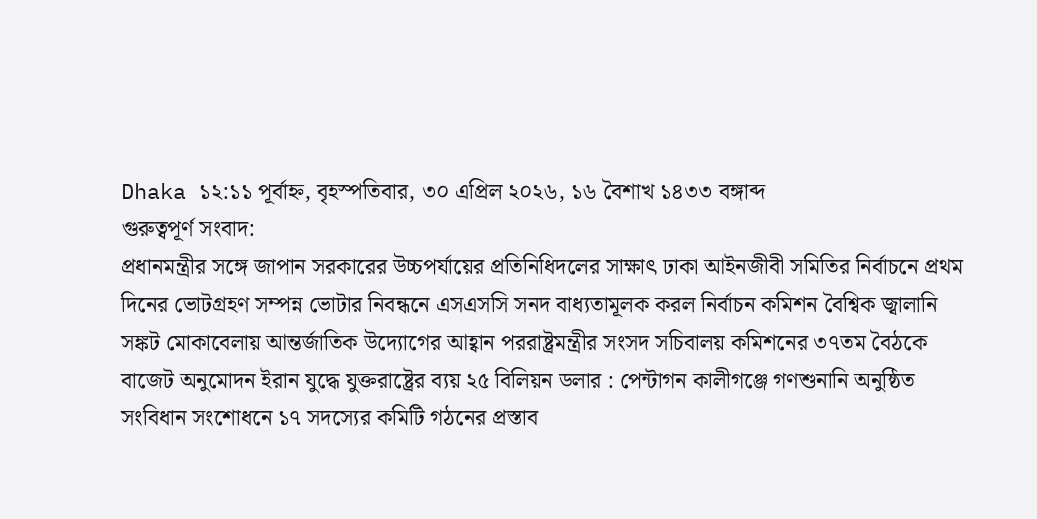Dhaka ১২:১১ পূর্বাহ্ন, বৃহস্পতিবার, ৩০ এপ্রিল ২০২৬, ১৬ বৈশাখ ১৪৩৩ বঙ্গাব্দ
গুরুত্বপূর্ণ সংবাদ:
প্রধানমন্ত্রীর সঙ্গে জাপান সরকারের উচ্চপর্যায়ের প্রতিনিধিদলের সাক্ষাৎ ঢাকা আইনজীবী সমিতির নির্বাচনে প্রথম দিনের ভোটগ্রহণ সম্পন্ন ভোটার নিবন্ধনে এসএসসি সনদ বাধ্যতামূলক করল নির্বাচন কমিশন বৈশ্বিক জ্বালানি সঙ্কট মোকাবেলায় আন্তর্জাতিক উদ্যোগের আহ্বান পররাষ্ট্রমন্ত্রীর সংসদ সচিবালয় কমিশনের ৩৭তম বৈঠকে বাজেট অনুমোদন ইরান যুদ্ধে যুক্তরাষ্ট্রের ব্যয় ২৫ বিলিয়ন ডলার : পেন্টাগন কালীগঞ্জে গণশুনানি অনুষ্ঠিত সংবিধান সংশোধনে ১৭ সদস্যের কমিটি গঠনের প্রস্তাব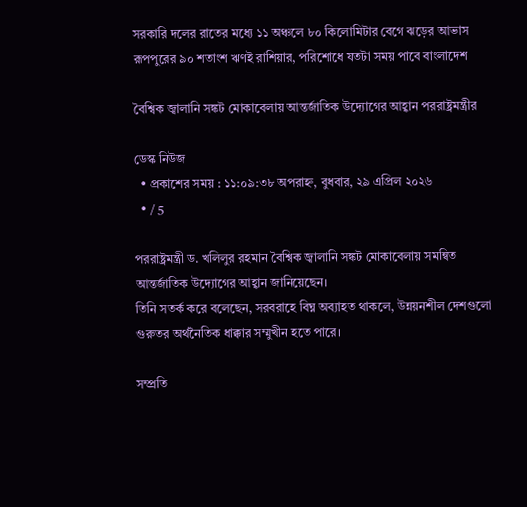সরকারি দলের রাতের মধ্যে ১১ অঞ্চলে ৮০ কিলোমিটার বেগে ঝড়ের আভাস রূপপুরের ৯০ শতাংশ ঋণই রাশিয়ার, পরিশোধে যতটা সময় পাবে বাংলাদেশ

বৈশ্বিক জ্বালানি সঙ্কট মোকাবেলায় আন্তর্জাতিক উদ্যোগের আহ্বান পররাষ্ট্রমন্ত্রীর

ডেস্ক নিউজ
  • প্রকাশের সময় : ১১:০৯:৩৮ অপরাহ্ন, বুধবার, ২৯ এপ্রিল ২০২৬
  • / 5

পররাষ্ট্রমন্ত্রী ড. খলিলুর রহমান বৈশ্বিক জ্বালানি সঙ্কট মোকাবেলায় সমন্বিত আন্তর্জাতিক উদ্যোগের আহ্বান জানিয়েছেন।
তিনি সতর্ক করে বলেছেন, সরবরাহে বিঘ্ন অব্যাহত থাকলে, উন্নয়নশীল দেশগুলো গুরুতর অর্থনৈতিক ধাক্কার সম্মুখীন হতে পারে।

সম্প্রতি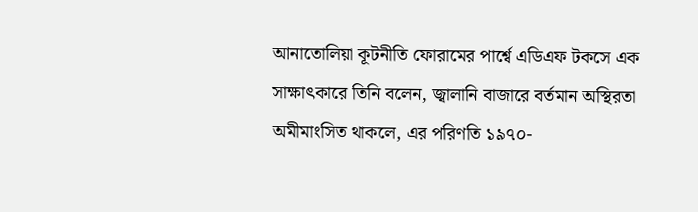আনাতোলিয়া কূটনীতি ফোরামের পার্শ্বে এডিএফ টকসে এক সাক্ষাৎকারে তিনি বলেন, জ্বালানি বাজারে বর্তমান অস্থিরতা অমীমাংসিত থাকলে, এর পরিণতি ১৯৭০-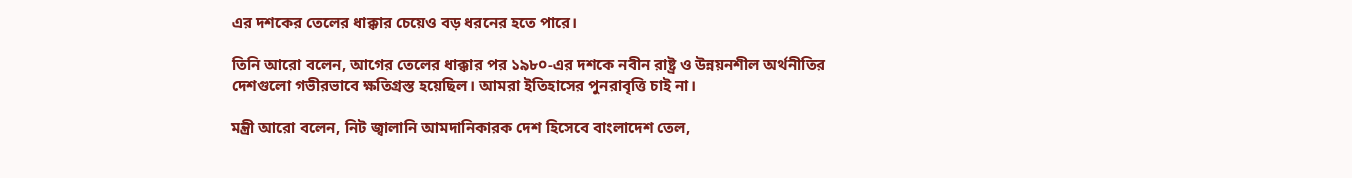এর দশকের তেলের ধাক্কার চেয়েও বড় ধরনের হতে পারে।

তিনি আরো বলেন, আগের তেলের ধাক্কার পর ১৯৮০-এর দশকে নবীন রাষ্ট্র ও উন্নয়নশীল অর্থনীতির দেশগুলো গভীরভাবে ক্ষতিগ্রস্ত হয়েছিল। আমরা ইতিহাসের পুনরাবৃত্তি চাই না।

মন্ত্রী আরো বলেন, নিট জ্বালানি আমদানিকারক দেশ হিসেবে বাংলাদেশ তেল,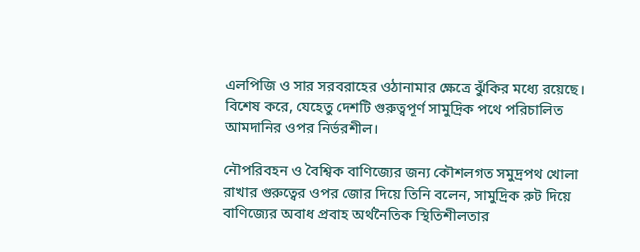এলপিজি ও সার সরবরাহের ওঠানামার ক্ষেত্রে ঝুঁকির মধ্যে রয়েছে। বিশেষ করে, যেহেতু দেশটি গুরুত্বপূর্ণ সামুদ্রিক পথে পরিচালিত আমদানির ওপর নির্ভরশীল।

নৌপরিবহন ও বৈশ্বিক বাণিজ্যের জন্য কৌশলগত সমুদ্রপথ খোলা রাখার গুরুত্বের ওপর জোর দিয়ে তিনি বলেন, সামুদ্রিক রুট দিয়ে বাণিজ্যের অবাধ প্রবাহ অর্থনৈতিক স্থিতিশীলতার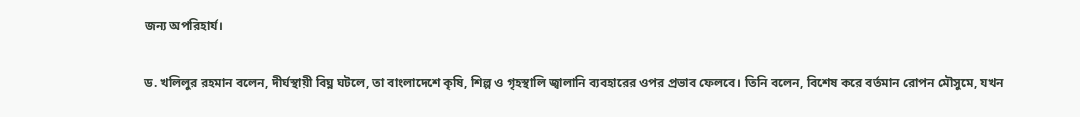জন্য অপরিহার্য।

ড. খলিলুর রহমান বলেন, দীর্ঘস্থায়ী বিঘ্ন ঘটলে, তা বাংলাদেশে কৃষি, শিল্প ও গৃহস্থালি জ্বালানি ব্যবহারের ওপর প্রভাব ফেলবে। তিনি বলেন, বিশেষ করে বর্তমান রোপন মৌসুমে, যখন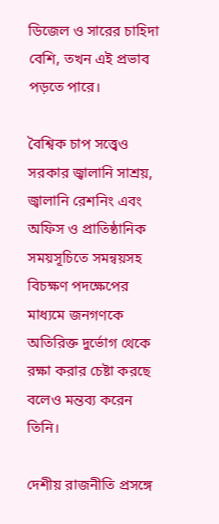ডিজেল ও সারের চাহিদা বেশি, তখন এই প্রভাব পড়তে পারে।

বৈশ্বিক চাপ সত্ত্বেও সরকার জ্বালানি সাশ্রয়, জ্বালানি রেশনিং এবং অফিস ও প্রাতিষ্ঠানিক সময়সূচিতে সমন্বয়সহ বিচক্ষণ পদক্ষেপের মাধ্যমে জনগণকে অতিরিক্ত দুর্ভোগ থেকে রক্ষা করার চেষ্টা করছে বলেও মন্তব্য করেন তিনি।

দেশীয় রাজনীতি প্রসঙ্গে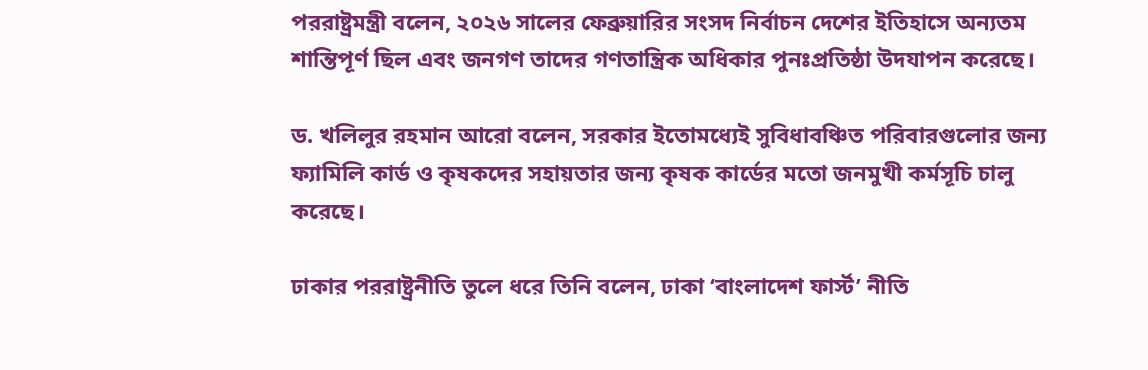পররাষ্ট্রমন্ত্রী বলেন, ২০২৬ সালের ফেব্রুয়ারির সংসদ নির্বাচন দেশের ইতিহাসে অন্যতম শান্তিপূর্ণ ছিল এবং জনগণ তাদের গণতান্ত্রিক অধিকার পুনঃপ্রতিষ্ঠা উদযাপন করেছে।

ড. খলিলুর রহমান আরো বলেন, সরকার ইতোমধ্যেই সুবিধাবঞ্চিত পরিবারগুলোর জন্য ফ্যামিলি কার্ড ও কৃষকদের সহায়তার জন্য কৃষক কার্ডের মতো জনমুখী কর্মসূচি চালু করেছে।

ঢাকার পররাষ্ট্রনীতি তুলে ধরে তিনি বলেন, ঢাকা ‘বাংলাদেশ ফার্স্ট’ নীতি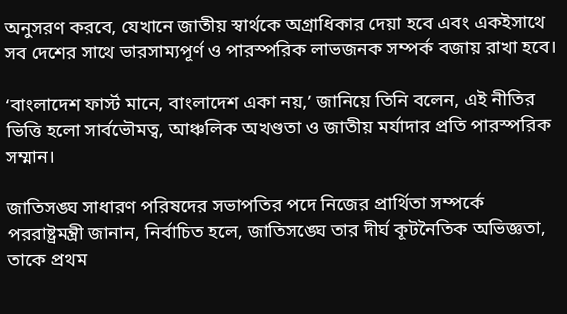অনুসরণ করবে, যেখানে জাতীয় স্বার্থকে অগ্রাধিকার দেয়া হবে এবং একইসাথে সব দেশের সাথে ভারসাম্যপূর্ণ ও পারস্পরিক লাভজনক সম্পর্ক বজায় রাখা হবে।

‘বাংলাদেশ ফার্স্ট মানে, বাংলাদেশ একা নয়,’ জানিয়ে তিনি বলেন, এই নীতির ভিত্তি হলো সার্বভৌমত্ব, আঞ্চলিক অখণ্ডতা ও জাতীয় মর্যাদার প্রতি পারস্পরিক সম্মান।

জাতিসঙ্ঘ সাধারণ পরিষদের সভাপতির পদে নিজের প্রার্থিতা সম্পর্কে পররাষ্ট্রমন্ত্রী জানান, নির্বাচিত হলে, জাতিসঙ্ঘে তার দীর্ঘ কূটনৈতিক অভিজ্ঞতা, তাকে প্রথম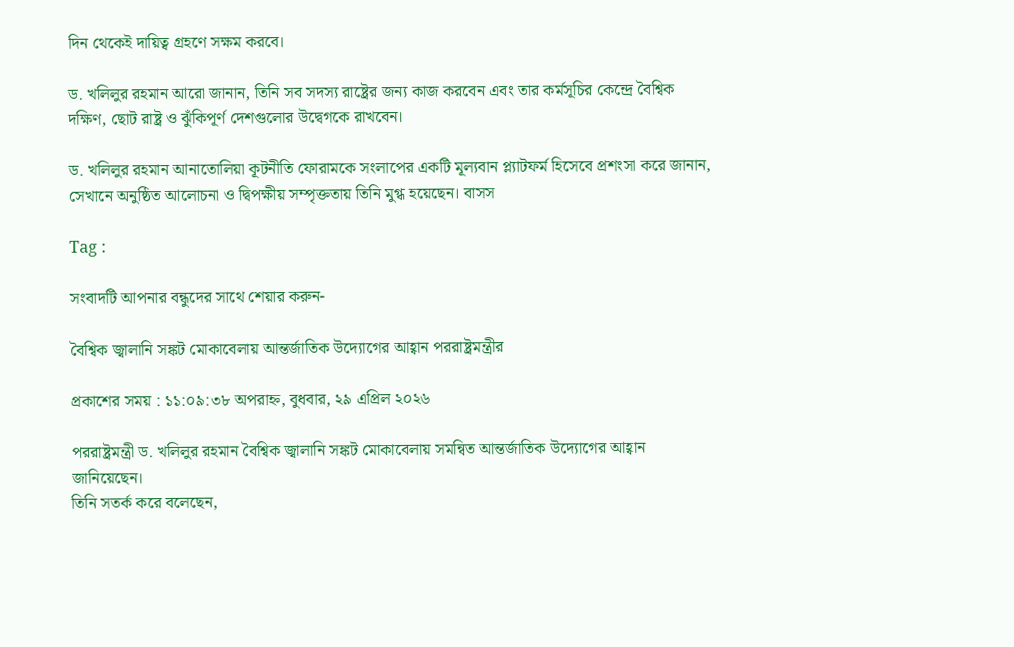দিন থেকেই দায়িত্ব গ্রহণে সক্ষম করবে।

ড. খলিলুর রহমান আরো জানান, তিনি সব সদস্য রাষ্ট্রের জন্য কাজ করবেন এবং তার কর্মসূচির কেন্দ্রে বৈশ্বিক দক্ষিণ, ছোট রাষ্ট্র ও ঝুঁকিপূর্ণ দেশগুলোর উদ্বেগকে রাখবেন।

ড. খলিলুর রহমান আনাতোলিয়া কূটনীতি ফোরামকে সংলাপের একটি মূল্যবান প্ল্যাটফর্ম হিসেবে প্রশংসা করে জানান, সেখানে অনুষ্ঠিত আলোচনা ও দ্বিপক্ষীয় সম্পৃক্ততায় তিনি মুগ্ধ হয়েছেন। বাসস

Tag :

সংবাদটি আপনার বন্ধুদের সাথে শেয়ার করুন-

বৈশ্বিক জ্বালানি সঙ্কট মোকাবেলায় আন্তর্জাতিক উদ্যোগের আহ্বান পররাষ্ট্রমন্ত্রীর

প্রকাশের সময় : ১১:০৯:৩৮ অপরাহ্ন, বুধবার, ২৯ এপ্রিল ২০২৬

পররাষ্ট্রমন্ত্রী ড. খলিলুর রহমান বৈশ্বিক জ্বালানি সঙ্কট মোকাবেলায় সমন্বিত আন্তর্জাতিক উদ্যোগের আহ্বান জানিয়েছেন।
তিনি সতর্ক করে বলেছেন,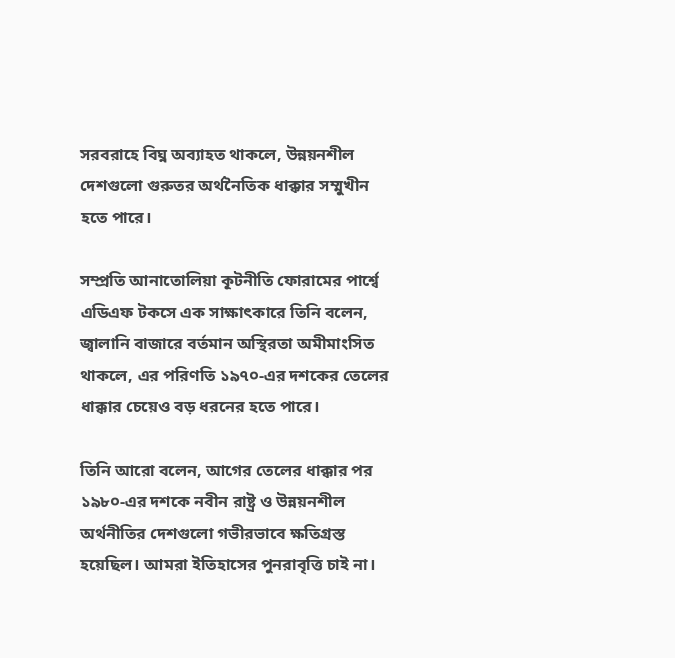সরবরাহে বিঘ্ন অব্যাহত থাকলে, উন্নয়নশীল দেশগুলো গুরুতর অর্থনৈতিক ধাক্কার সম্মুখীন হতে পারে।

সম্প্রতি আনাতোলিয়া কূটনীতি ফোরামের পার্শ্বে এডিএফ টকসে এক সাক্ষাৎকারে তিনি বলেন, জ্বালানি বাজারে বর্তমান অস্থিরতা অমীমাংসিত থাকলে, এর পরিণতি ১৯৭০-এর দশকের তেলের ধাক্কার চেয়েও বড় ধরনের হতে পারে।

তিনি আরো বলেন, আগের তেলের ধাক্কার পর ১৯৮০-এর দশকে নবীন রাষ্ট্র ও উন্নয়নশীল অর্থনীতির দেশগুলো গভীরভাবে ক্ষতিগ্রস্ত হয়েছিল। আমরা ইতিহাসের পুনরাবৃত্তি চাই না।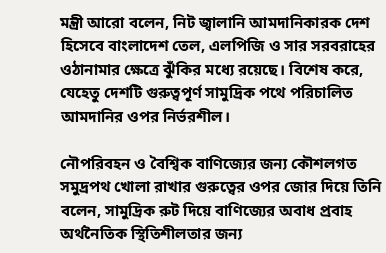মন্ত্রী আরো বলেন, নিট জ্বালানি আমদানিকারক দেশ হিসেবে বাংলাদেশ তেল, এলপিজি ও সার সরবরাহের ওঠানামার ক্ষেত্রে ঝুঁকির মধ্যে রয়েছে। বিশেষ করে, যেহেতু দেশটি গুরুত্বপূর্ণ সামুদ্রিক পথে পরিচালিত আমদানির ওপর নির্ভরশীল।

নৌপরিবহন ও বৈশ্বিক বাণিজ্যের জন্য কৌশলগত সমুদ্রপথ খোলা রাখার গুরুত্বের ওপর জোর দিয়ে তিনি বলেন, সামুদ্রিক রুট দিয়ে বাণিজ্যের অবাধ প্রবাহ অর্থনৈতিক স্থিতিশীলতার জন্য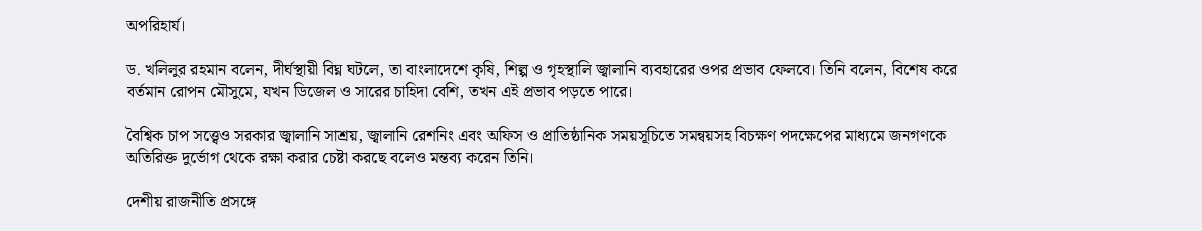অপরিহার্য।

ড. খলিলুর রহমান বলেন, দীর্ঘস্থায়ী বিঘ্ন ঘটলে, তা বাংলাদেশে কৃষি, শিল্প ও গৃহস্থালি জ্বালানি ব্যবহারের ওপর প্রভাব ফেলবে। তিনি বলেন, বিশেষ করে বর্তমান রোপন মৌসুমে, যখন ডিজেল ও সারের চাহিদা বেশি, তখন এই প্রভাব পড়তে পারে।

বৈশ্বিক চাপ সত্ত্বেও সরকার জ্বালানি সাশ্রয়, জ্বালানি রেশনিং এবং অফিস ও প্রাতিষ্ঠানিক সময়সূচিতে সমন্বয়সহ বিচক্ষণ পদক্ষেপের মাধ্যমে জনগণকে অতিরিক্ত দুর্ভোগ থেকে রক্ষা করার চেষ্টা করছে বলেও মন্তব্য করেন তিনি।

দেশীয় রাজনীতি প্রসঙ্গে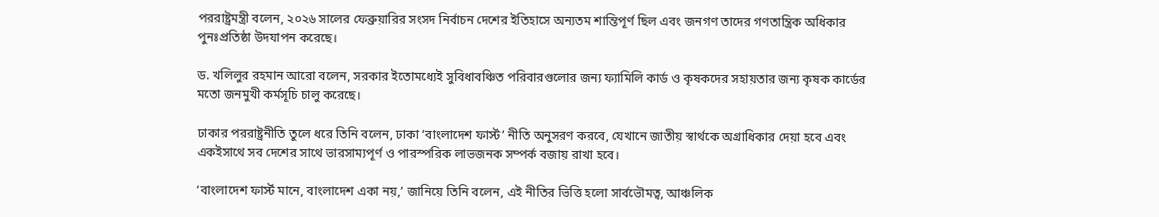পররাষ্ট্রমন্ত্রী বলেন, ২০২৬ সালের ফেব্রুয়ারির সংসদ নির্বাচন দেশের ইতিহাসে অন্যতম শান্তিপূর্ণ ছিল এবং জনগণ তাদের গণতান্ত্রিক অধিকার পুনঃপ্রতিষ্ঠা উদযাপন করেছে।

ড. খলিলুর রহমান আরো বলেন, সরকার ইতোমধ্যেই সুবিধাবঞ্চিত পরিবারগুলোর জন্য ফ্যামিলি কার্ড ও কৃষকদের সহায়তার জন্য কৃষক কার্ডের মতো জনমুখী কর্মসূচি চালু করেছে।

ঢাকার পররাষ্ট্রনীতি তুলে ধরে তিনি বলেন, ঢাকা ‘বাংলাদেশ ফার্স্ট’ নীতি অনুসরণ করবে, যেখানে জাতীয় স্বার্থকে অগ্রাধিকার দেয়া হবে এবং একইসাথে সব দেশের সাথে ভারসাম্যপূর্ণ ও পারস্পরিক লাভজনক সম্পর্ক বজায় রাখা হবে।

‘বাংলাদেশ ফার্স্ট মানে, বাংলাদেশ একা নয়,’ জানিয়ে তিনি বলেন, এই নীতির ভিত্তি হলো সার্বভৌমত্ব, আঞ্চলিক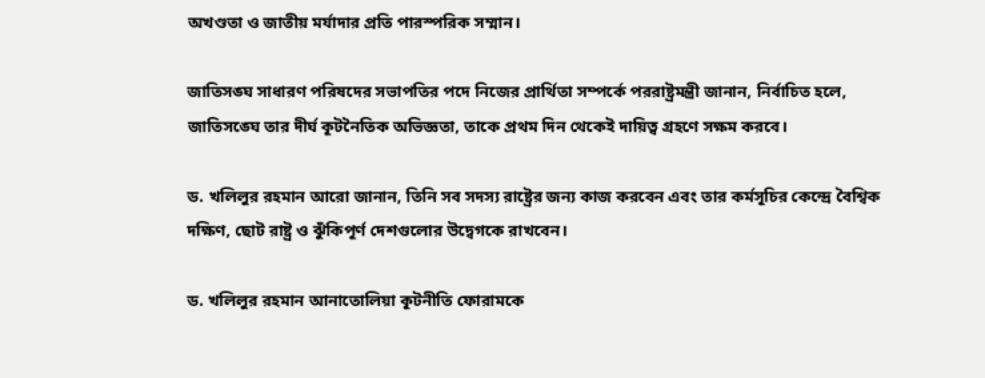অখণ্ডতা ও জাতীয় মর্যাদার প্রতি পারস্পরিক সম্মান।

জাতিসঙ্ঘ সাধারণ পরিষদের সভাপতির পদে নিজের প্রার্থিতা সম্পর্কে পররাষ্ট্রমন্ত্রী জানান, নির্বাচিত হলে, জাতিসঙ্ঘে তার দীর্ঘ কূটনৈতিক অভিজ্ঞতা, তাকে প্রথম দিন থেকেই দায়িত্ব গ্রহণে সক্ষম করবে।

ড. খলিলুর রহমান আরো জানান, তিনি সব সদস্য রাষ্ট্রের জন্য কাজ করবেন এবং তার কর্মসূচির কেন্দ্রে বৈশ্বিক দক্ষিণ, ছোট রাষ্ট্র ও ঝুঁকিপূর্ণ দেশগুলোর উদ্বেগকে রাখবেন।

ড. খলিলুর রহমান আনাতোলিয়া কূটনীতি ফোরামকে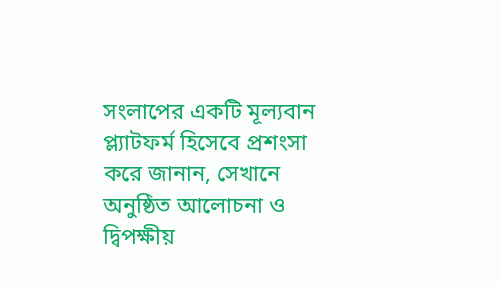সংলাপের একটি মূল্যবান প্ল্যাটফর্ম হিসেবে প্রশংসা করে জানান, সেখানে অনুষ্ঠিত আলোচনা ও দ্বিপক্ষীয়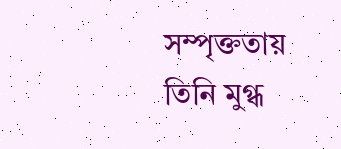সম্পৃক্ততায় তিনি মুগ্ধ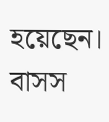হয়েছেন। বাসস